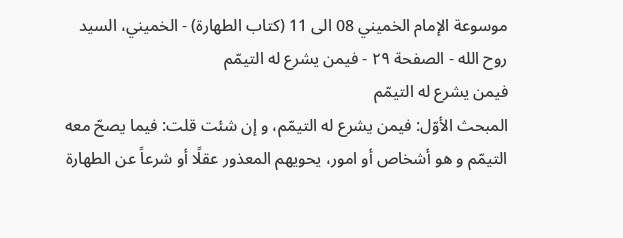موسوعة الإمام الخميني 08 الى 11 (كتاب الطهارة) - الخميني، السيد روح الله - الصفحة ٢٩ - فيمن يشرع له التيمّم
فيمن يشرع له التيمّم
المبحث الأوّل: فيمن يشرع له التيمّم، و إن شئت قلت: فيما يصحّ معه التيمّم و هو أشخاص أو امور، يحويهم المعذور عقلًا أو شرعاً عن الطهارة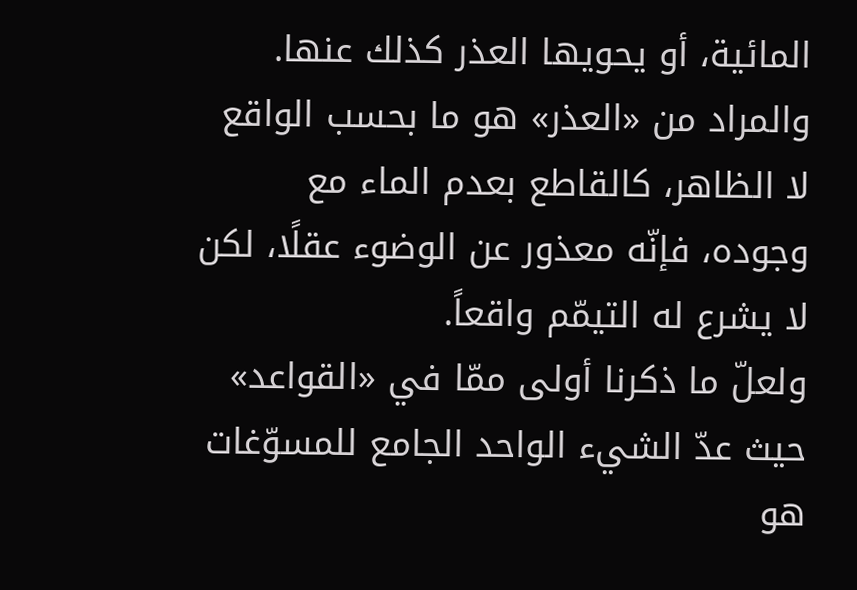المائية، أو يحويها العذر كذلك عنها.
والمراد من «العذر» هو ما بحسب الواقع لا الظاهر، كالقاطع بعدم الماء مع وجوده، فإنّه معذور عن الوضوء عقلًا، لكن لا يشرع له التيمّم واقعاً.
ولعلّ ما ذكرنا أولى ممّا في «القواعد» حيث عدّ الشيء الواحد الجامع للمسوّغات هو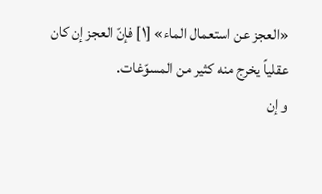«العجز عن استعمال الماء» [١] فإنّ العجز إن كان عقلياً يخرج منه كثير من المسوّغات.
و إن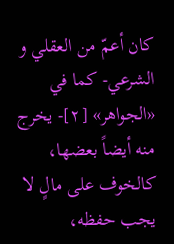كان أعمّ من العقلي و الشرعي- كما في «الجواهر» [٢]- يخرج منه أيضاً بعضها، كالخوف على مالٍ لا يجب حفظه،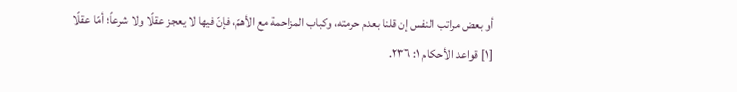أو بعض مراتب النفس إن قلنا بعدم حرمته، وكباب المزاحمة مع الأهمّ، فإنّ فيها لا يعجز عقلًا ولا شرعاً؛ أمّا عقلًا
[١] قواعد الأحكام ١: ٢٣٦.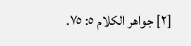[٢] جواهر الكلام ٥: ٧٥.